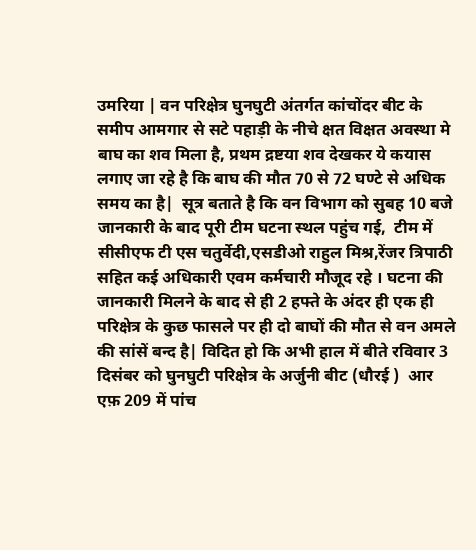उमरिया | वन परिक्षेत्र घुनघुटी अंतर्गत कांचोंदर बीट के समीप आमगार से सटे पहाड़ी के नीचे क्षत विक्षत अवस्था मे बाघ का शव मिला है, प्रथम द्रष्टया शव देखकर ये कयास लगाए जा रहे है कि बाघ की मौत 70 से 72 घण्टे से अधिक समय का है|  सूत्र बताते है कि वन विभाग को सुबह 10 बजे जानकारी के बाद पूरी टीम घटना स्थल पहुंच गई,  टीम में सीसीएफ टी एस चतुर्वेदी,एसडीओ राहुल मिश्र,रेंजर त्रिपाठी सहित कई अधिकारी एवम कर्मचारी मौजूद रहे । घटना की जानकारी मिलने के बाद से ही 2 हफ्ते के अंदर ही एक ही परिक्षेत्र के कुछ फासले पर ही दो बाघों की मौत से वन अमले की सांसें बन्द है| विदित हो कि अभी हाल में बीते रविवार 3 दिसंबर को घुनघुटी परिक्षेत्र के अर्जुनी बीट (धौरई )  आर एफ़ 209 में पांच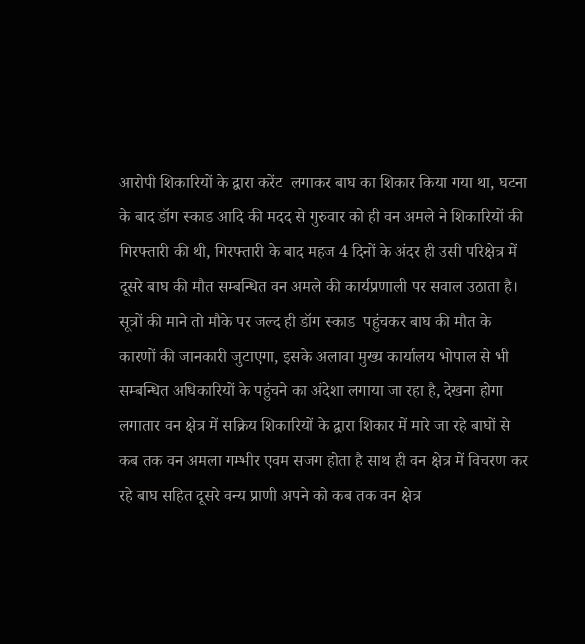आरोपी शिकारियों के द्वारा करेंट  लगाकर बाघ का शिकार किया गया था, घटना के बाद डॉग स्काड आदि की मदद से गुरुवार को ही वन अमले ने शिकारियों की गिरफ्तारी की थी, गिरफ्तारी के बाद महज 4 दिनों के अंदर ही उसी परिक्षेत्र में दूसरे बाघ की मौत सम्बन्धित वन अमले की कार्यप्रणाली पर सवाल उठाता है। सूत्रों की माने तो मौके पर जल्द ही डॉग स्काड  पहुंचकर बाघ की मौत के कारणों की जानकारी जुटाएगा, इसके अलावा मुख्य कार्यालय भोपाल से भी सम्बन्धित अधिकारियों के पहुंचने का अंदेशा लगाया जा रहा है, देखना होगा लगातार वन क्षेत्र में सक्रिय शिकारियों के द्वारा शिकार में मारे जा रहे बाघों से कब तक वन अमला गम्भीर एवम सजग होता है साथ ही वन क्षेत्र में विचरण कर रहे बाघ सहित दूसरे वन्य प्राणी अपने को कब तक वन क्षेत्र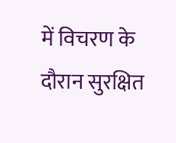में विचरण के दौरान सुरक्षित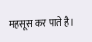महसूस कर पाते है।